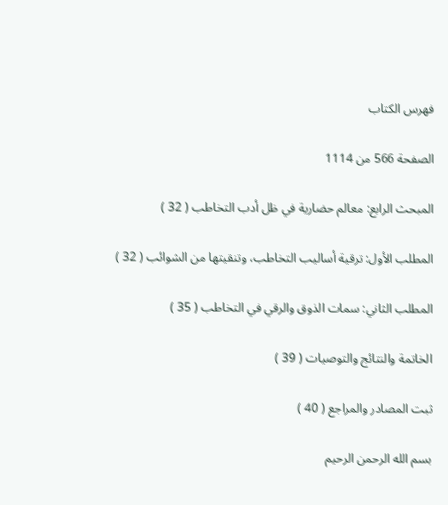فهرس الكتاب

الصفحة 566 من 1114

المبحث الرابع: معالم حضارية في ظل أدب التخاطب ( 32 )

المطلب الأول: ترقية أساليب التخاطب، وتنقيتها من الشوائب ( 32 )

المطلب الثاني: سمات الذوق والرقي في التخاطب ( 35 )

الخاتمة والنتائج والتوصيات ( 39 )

ثبت المصادر والمراجع ( 40 )

بسم الله الرحمن الرحيم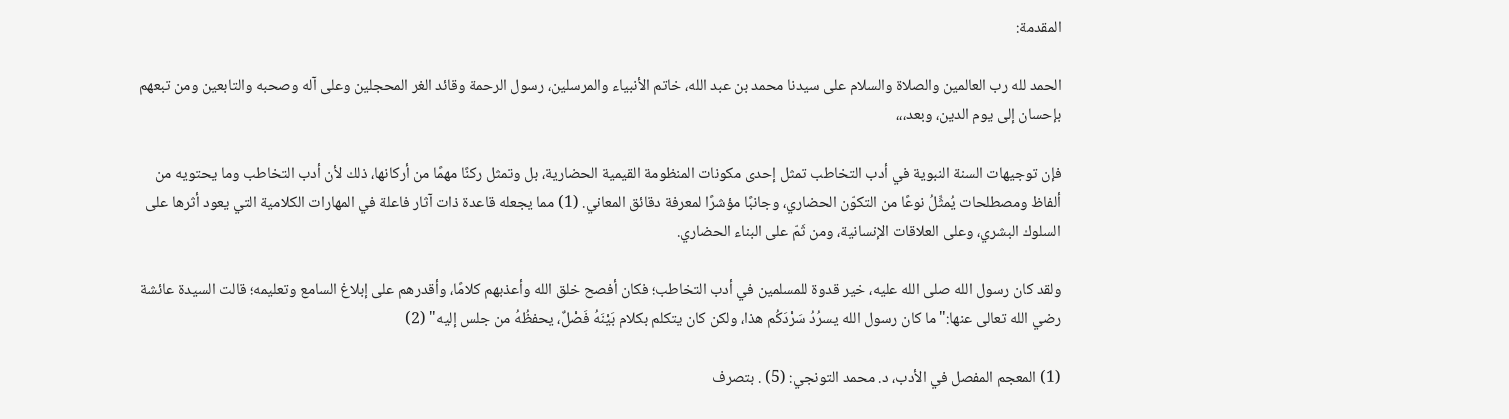المقدمة:

الحمد لله رب العالمين والصلاة والسلام على سيدنا محمد بن عبد الله، خاتم الأنبياء والمرسلين، رسول الرحمة وقائد الغر المحجلين وعلى آله وصحبه والتابعين ومن تبعهم بإحسان إلى يوم الدين، وبعد،،،

فإن توجيهات السنة النبوية في أدب التخاطب تمثل إحدى مكونات المنظومة القيمية الحضارية، بل وتمثل ركنًا مهمًا من أركانها، ذلك لأن أدب التخاطب وما يحتويه من ألفاظ ومصطلحات يُمثِّلُ نوعًا من التكوّن الحضاري، وجانبًا مؤشرًا لمعرفة دقائق المعاني. (1) مما يجعله قاعدة ذات آثار فاعلة في المهارات الكلامية التي يعود أثرها على السلوك البشري، وعلى العلاقات الإنسانية، ومن ثَمّ على البناء الحضاري.

ولقد كان رسول الله صلى الله عليه، خير قدوة للمسلمين في أدب التخاطب؛ فكان أفصح خلق الله وأعذبهم كلامًا، وأقدرهم على إبلاغ السامع وتعليمه؛ قالت السيدة عائشة رضي الله تعالى عنها:"ما كان رسول الله يسرُدُ سَرْدَكُم هذا، ولكن كان يتكلم بكلام بَيْنَهُ فَصْلٌ، يحفظُهُ من جلس إليه" (2)

(1) المعجم المفصل في الأدب، د. محمد التونجي: (5) . بتصرف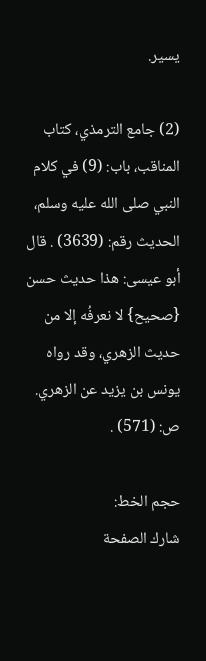يسير.

(2) جامع الترمذي، كتاب المناقب، باب: (9) في كلام النبي صلى الله عليه وسلم، الحديث رقم: (3639) . قال أبو عيسى: هذا حديث حسن {صحيح} لا نعرفُه إلا من حديث الزهري، وقد رواه يونس بن يزيد عن الزهري. ص: (571) .

حجم الخط:
شارك الصفحة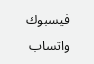فيسبوك واتساب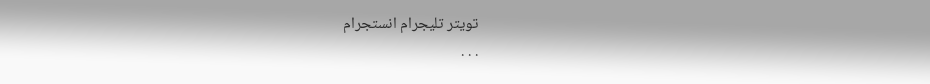تويتر تليجرام انستجرام
. . .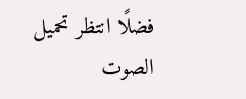فضلًا انتظر تحميل الصوت